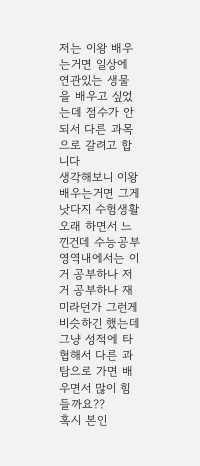저는 이왕 배우는거면 일상에 연관있는 생물을 배우고 싶었는데 점수가 안되서 다른 과목으로 갈려고 합니다
생각해보니 이왕 배우는거면 그게 낫다지 수험생활 오래 하면서 느낀건데 수능공부 영역내에서는 이거 공부하나 저거 공부하나 재미라던가 그런게 비슷하긴 했는데
그냥 성적에 타협해서 다른 과탐으로 가면 배우면서 많이 힘들까요??
혹시 본인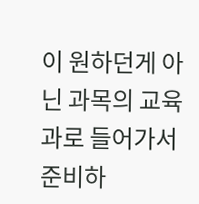이 원하던게 아닌 과목의 교육과로 들어가서 준비하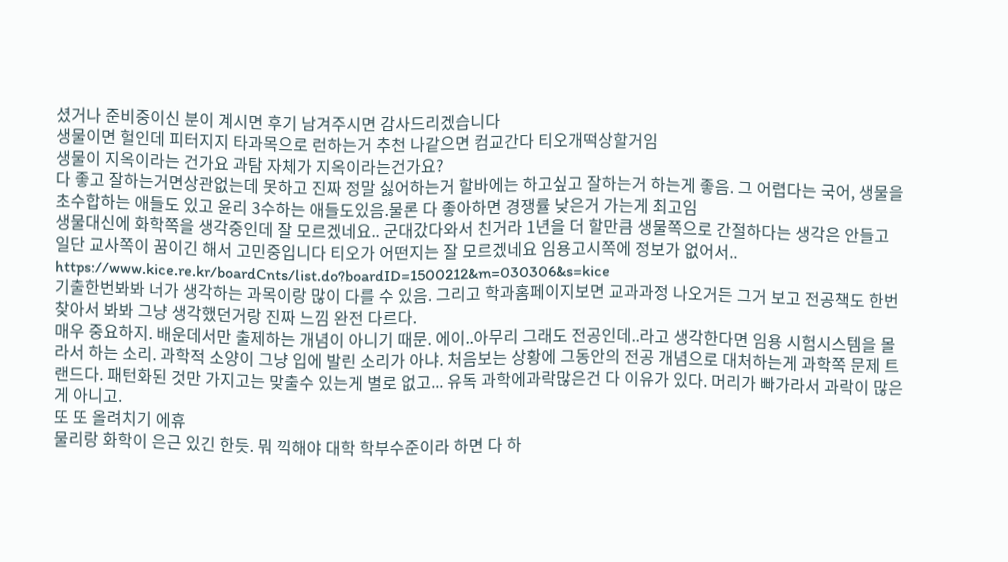셨거나 준비중이신 분이 계시면 후기 남겨주시면 감사드리겠습니다
생물이면 헐인데 피터지지 타과목으로 런하는거 추천 나같으면 컴교간다 티오개떡상할거임
생물이 지옥이라는 건가요 과탐 자체가 지옥이라는건가요?
다 좋고 잘하는거면상관없는데 못하고 진짜 정말 싫어하는거 할바에는 하고싶고 잘하는거 하는게 좋음. 그 어렵다는 국어, 생물을 초수합하는 애들도 있고 윤리 3수하는 애들도있음.물론 다 좋아하면 경쟁률 낮은거 가는게 최고임
생물대신에 화학쪽을 생각중인데 잘 모르겠네요.. 군대갔다와서 친거라 1년을 더 할만큼 생물쪽으로 간절하다는 생각은 안들고 일단 교사쪽이 꿈이긴 해서 고민중입니다 티오가 어떤지는 잘 모르겠네요 임용고시쪽에 정보가 없어서..
https://www.kice.re.kr/boardCnts/list.do?boardID=1500212&m=030306&s=kice
기출한번봐봐 너가 생각하는 과목이랑 많이 다를 수 있음. 그리고 학과홈페이지보면 교과과정 나오거든 그거 보고 전공책도 한번 찾아서 봐봐 그냥 생각했던거랑 진짜 느낌 완전 다르다.
매우 중요하지. 배운데서만 출제하는 개념이 아니기 때문. 에이..아무리 그래도 전공인데..라고 생각한다면 임용 시험시스템을 몰라서 하는 소리. 과학적 소양이 그냥 입에 발린 소리가 아냐. 처음보는 상황에 그동안의 전공 개념으로 대처하는게 과학쪽 문제 트랜드다. 패턴화된 것만 가지고는 맞출수 있는게 별로 없고... 유독 과학에과락많은건 다 이유가 있다. 머리가 빠가라서 과락이 많은게 아니고.
또 또 올려치기 에휴
물리랑 화학이 은근 있긴 한듯. 뭐 끽해야 대학 학부수준이라 하면 다 하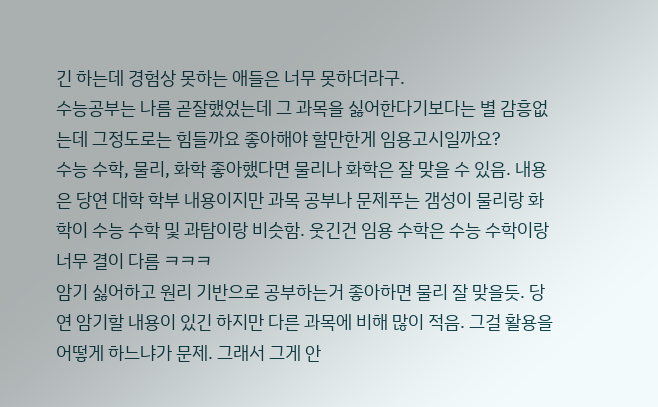긴 하는데 경험상 못하는 애들은 너무 못하더라구.
수능공부는 나름 곧잘했었는데 그 과목을 싫어한다기보다는 별 감흥없는데 그정도로는 힘들까요 좋아해야 할만한게 임용고시일까요?
수능 수학, 물리, 화학 좋아했다면 물리나 화학은 잘 맞을 수 있음. 내용은 당연 대학 학부 내용이지만 과목 공부나 문제푸는 갬성이 물리랑 화학이 수능 수학 및 과탐이랑 비슷함. 웃긴건 임용 수학은 수능 수학이랑 너무 결이 다름 ㅋㅋㅋ
암기 싫어하고 원리 기반으로 공부하는거 좋아하면 물리 잘 맞을듯. 당연 암기할 내용이 있긴 하지만 다른 과목에 비해 많이 적음. 그걸 활용을 어떻게 하느냐가 문제. 그래서 그게 안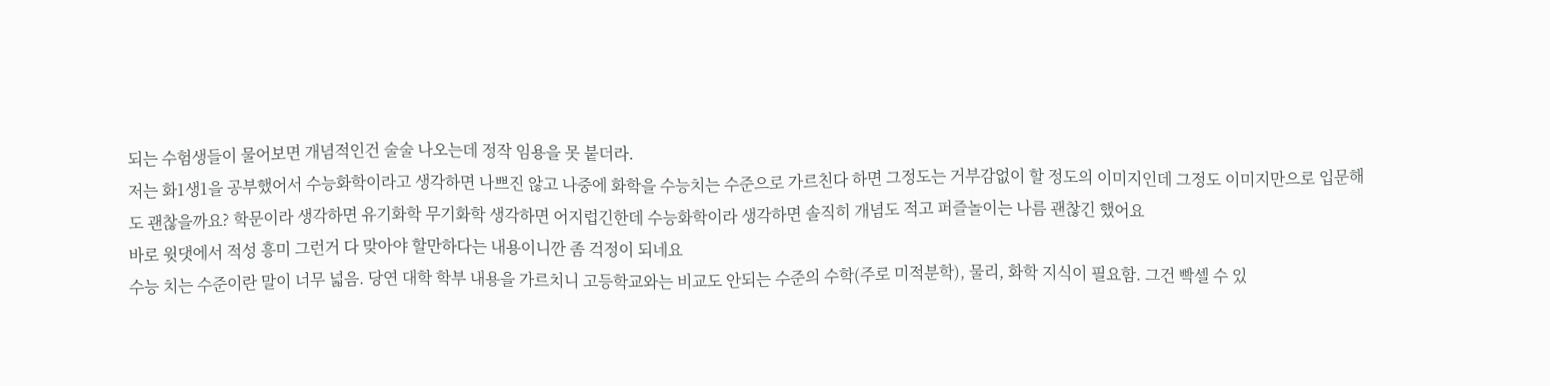되는 수험생들이 물어보면 개념적인건 술술 나오는데 정작 임용을 못 붙더라.
저는 화1생1을 공부했어서 수능화학이라고 생각하면 나쁘진 않고 나중에 화학을 수능치는 수준으로 가르친다 하면 그정도는 거부감없이 할 정도의 이미지인데 그정도 이미지만으로 입문해도 괜찮을까요? 학문이라 생각하면 유기화학 무기화학 생각하면 어지럽긴한데 수능화학이라 생각하면 솔직히 개념도 적고 퍼즐놀이는 나름 괜찮긴 했어요
바로 윗댓에서 적성 흥미 그런거 다 맞아야 할만하다는 내용이니깐 좀 걱정이 되네요
수능 치는 수준이란 말이 너무 넓음. 당연 대학 학부 내용을 가르치니 고등학교와는 비교도 안되는 수준의 수학(주로 미적분학), 물리, 화학 지식이 필요함. 그건 빡셀 수 있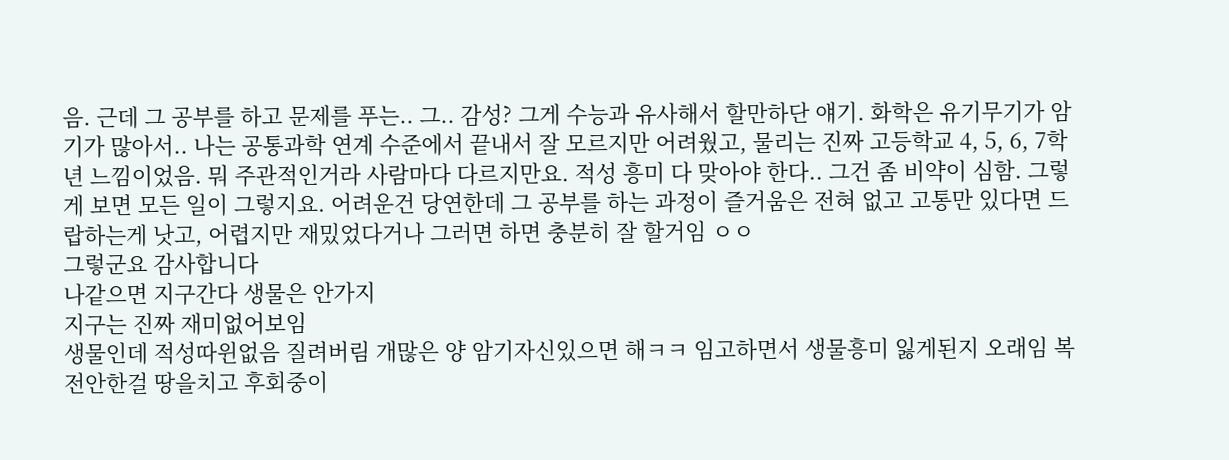음. 근데 그 공부를 하고 문제를 푸는.. 그.. 감성? 그게 수능과 유사해서 할만하단 얘기. 화학은 유기무기가 암기가 많아서.. 나는 공통과학 연계 수준에서 끝내서 잘 모르지만 어려웠고, 물리는 진짜 고등학교 4, 5, 6, 7학년 느낌이었음. 뭐 주관적인거라 사람마다 다르지만요. 적성 흥미 다 맞아야 한다.. 그건 좀 비약이 심함. 그렇게 보면 모든 일이 그렇지요. 어려운건 당연한데 그 공부를 하는 과정이 즐거움은 전혀 없고 고통만 있다면 드랍하는게 낫고, 어렵지만 재밌었다거나 그러면 하면 충분히 잘 할거임 ㅇㅇ
그렇군요 감사합니다
나같으면 지구간다 생물은 안가지
지구는 진짜 재미없어보임
생물인데 적성따윈없음 질려버림 개많은 양 암기자신있으면 해ㅋㅋ 임고하면서 생물흥미 잃게된지 오래임 복전안한걸 땅을치고 후회중이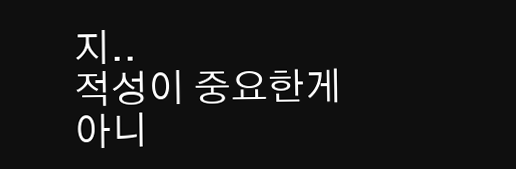지..
적성이 중요한게 아니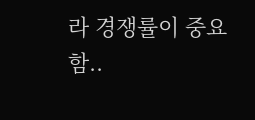라 경쟁률이 중요함..